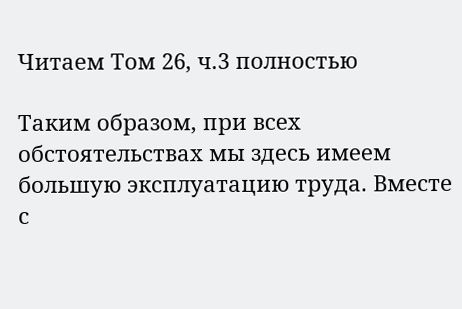Читаем Том 26, ч.3 полностью

Таким образом, при всех обстоятельствах мы здесь имеем большую эксплуатацию труда. Вместе с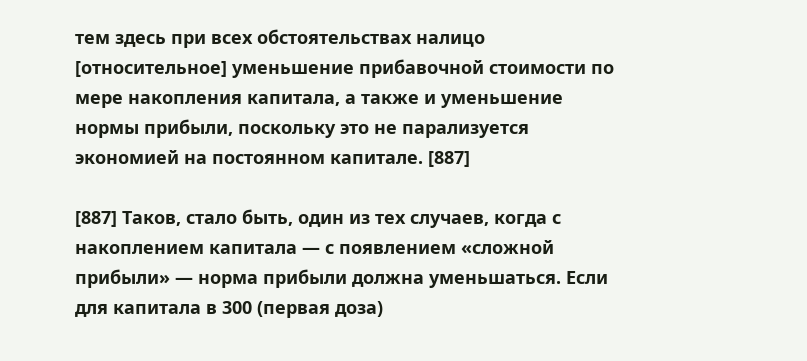тем здесь при всех обстоятельствах налицо [относительное] уменьшение прибавочной стоимости по мере накопления капитала, а также и уменьшение нормы прибыли, поскольку это не парализуется экономией на постоянном капитале. [887]

[887] Таков, стало быть, один из тех случаев, когда с накоплением капитала — с появлением «сложной прибыли» — норма прибыли должна уменьшаться. Если для капитала в 300 (первая доза)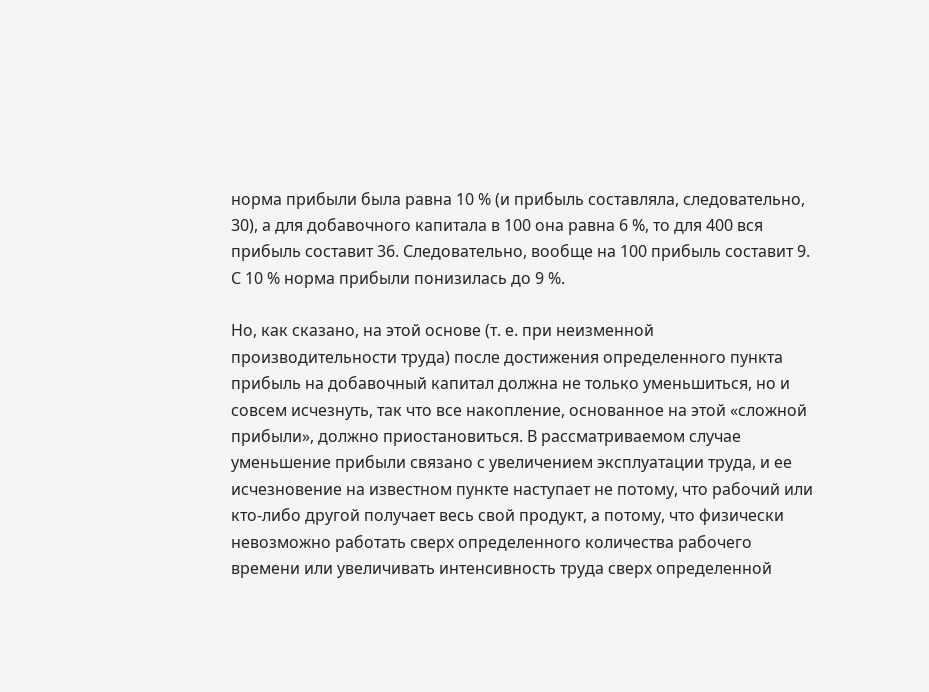норма прибыли была равна 10 % (и прибыль составляла, следовательно, 30), а для добавочного капитала в 100 она равна 6 %, то для 400 вся прибыль составит 36. Следовательно, вообще на 100 прибыль составит 9. С 10 % норма прибыли понизилась до 9 %.

Но, как сказано, на этой основе (т. е. при неизменной производительности труда) после достижения определенного пункта прибыль на добавочный капитал должна не только уменьшиться, но и совсем исчезнуть, так что все накопление, основанное на этой «сложной прибыли», должно приостановиться. В рассматриваемом случае уменьшение прибыли связано с увеличением эксплуатации труда, и ее исчезновение на известном пункте наступает не потому, что рабочий или кто-либо другой получает весь свой продукт, а потому, что физически невозможно работать сверх определенного количества рабочего времени или увеличивать интенсивность труда сверх определенной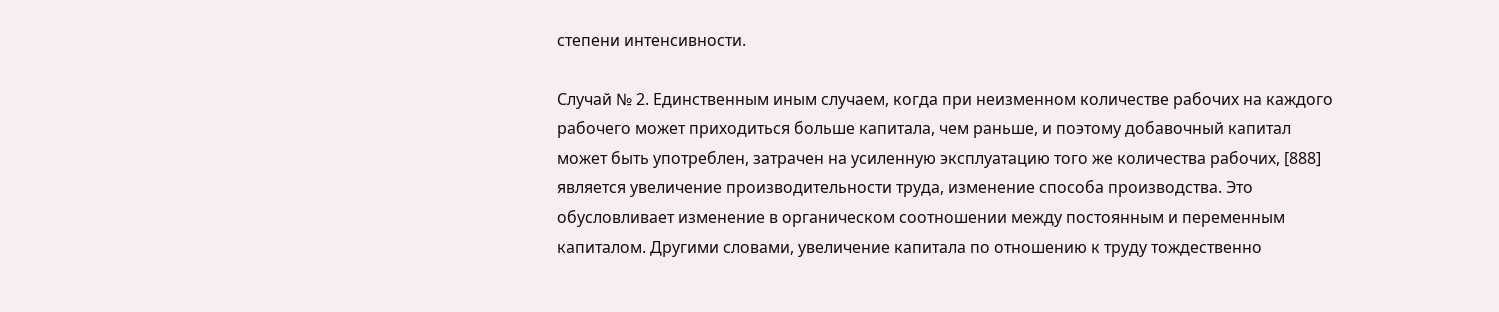степени интенсивности.

Случай № 2. Единственным иным случаем, когда при неизменном количестве рабочих на каждого рабочего может приходиться больше капитала, чем раньше, и поэтому добавочный капитал может быть употреблен, затрачен на усиленную эксплуатацию того же количества рабочих, [888] является увеличение производительности труда, изменение способа производства. Это обусловливает изменение в органическом соотношении между постоянным и переменным капиталом. Другими словами, увеличение капитала по отношению к труду тождественно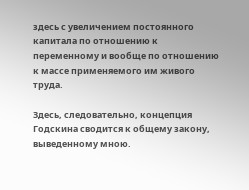здесь с увеличением постоянного капитала по отношению к переменному и вообще по отношению к массе применяемого им живого труда.

Здесь, следовательно, концепция Годскина сводится к общему закону, выведенному мною.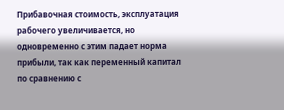Прибавочная стоимость, эксплуатация рабочего увеличивается, но одновременно с этим падает норма прибыли, так как переменный капитал по сравнению с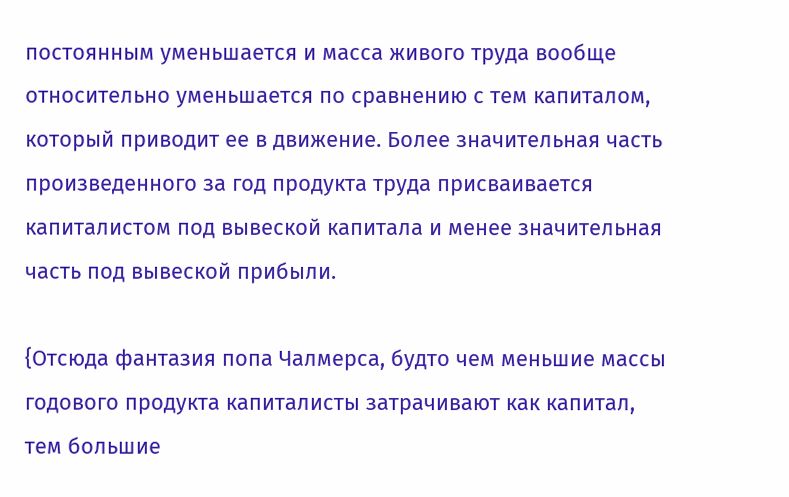постоянным уменьшается и масса живого труда вообще относительно уменьшается по сравнению с тем капиталом, который приводит ее в движение. Более значительная часть произведенного за год продукта труда присваивается капиталистом под вывеской капитала и менее значительная часть под вывеской прибыли.

{Отсюда фантазия попа Чалмерса, будто чем меньшие массы годового продукта капиталисты затрачивают как капитал, тем большие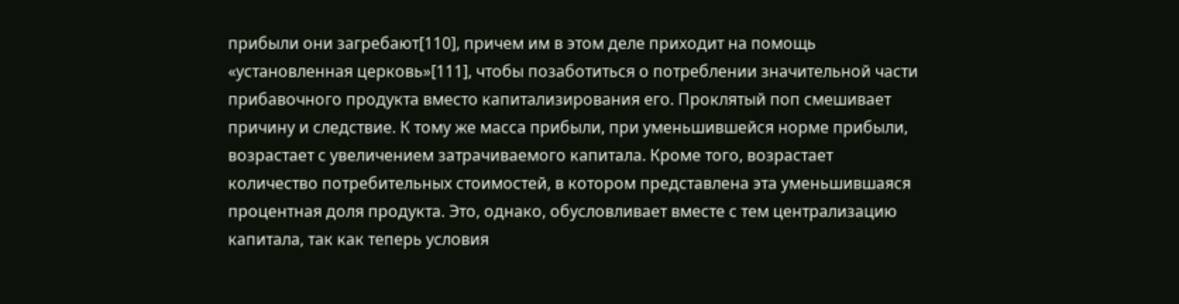прибыли они загребают[110], причем им в этом деле приходит на помощь «установленная церковь»[111], чтобы позаботиться о потреблении значительной части прибавочного продукта вместо капитализирования его. Проклятый поп смешивает причину и следствие. К тому же масса прибыли, при уменьшившейся норме прибыли, возрастает с увеличением затрачиваемого капитала. Кроме того, возрастает количество потребительных стоимостей, в котором представлена эта уменьшившаяся процентная доля продукта. Это, однако, обусловливает вместе с тем централизацию капитала, так как теперь условия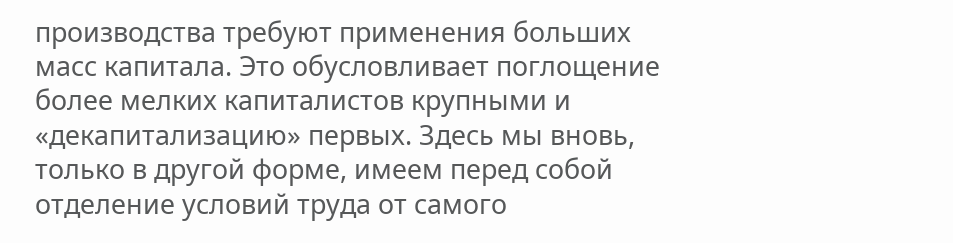производства требуют применения больших масс капитала. Это обусловливает поглощение более мелких капиталистов крупными и «декапитализацию» первых. Здесь мы вновь, только в другой форме, имеем перед собой отделение условий труда от самого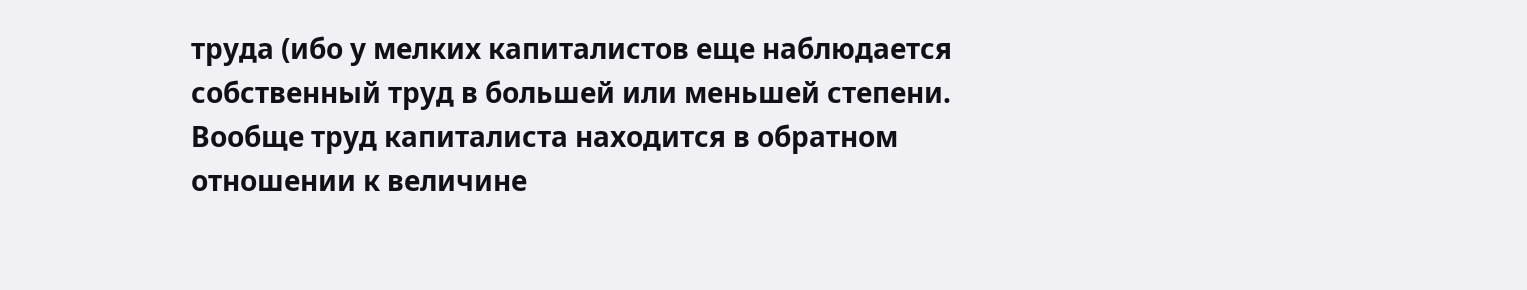труда (ибо у мелких капиталистов еще наблюдается собственный труд в большей или меньшей степени. Вообще труд капиталиста находится в обратном отношении к величине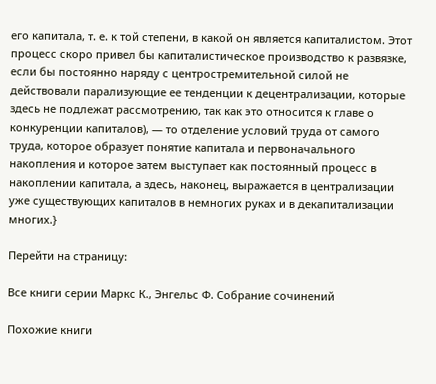его капитала, т. е. к той степени, в какой он является капиталистом. Этот процесс скоро привел бы капиталистическое производство к развязке, если бы постоянно наряду с центростремительной силой не действовали парализующие ее тенденции к децентрализации, которые здесь не подлежат рассмотрению, так как это относится к главе о конкуренции капиталов), — то отделение условий труда от самого труда, которое образует понятие капитала и первоначального накопления и которое затем выступает как постоянный процесс в накоплении капитала, а здесь, наконец, выражается в централизации уже существующих капиталов в немногих руках и в декапитализации многих.}

Перейти на страницу:

Все книги серии Маркс К., Энгельс Ф. Собрание сочинений

Похожие книги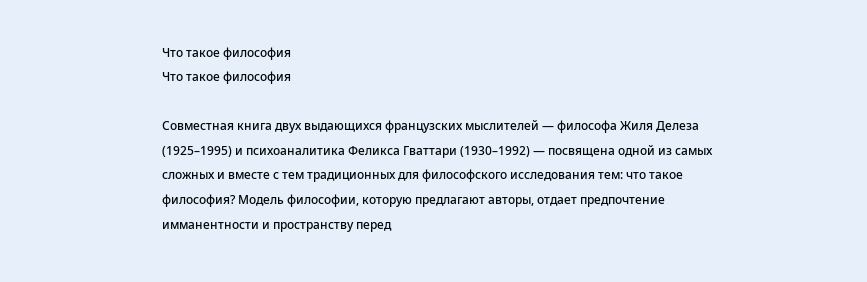Что такое философия
Что такое философия

Совместная книга двух выдающихся французских мыслителей — философа Жиля Делеза (1925–1995) и психоаналитика Феликса Гваттари (1930–1992) — посвящена одной из самых сложных и вместе с тем традиционных для философского исследования тем: что такое философия? Модель философии, которую предлагают авторы, отдает предпочтение имманентности и пространству перед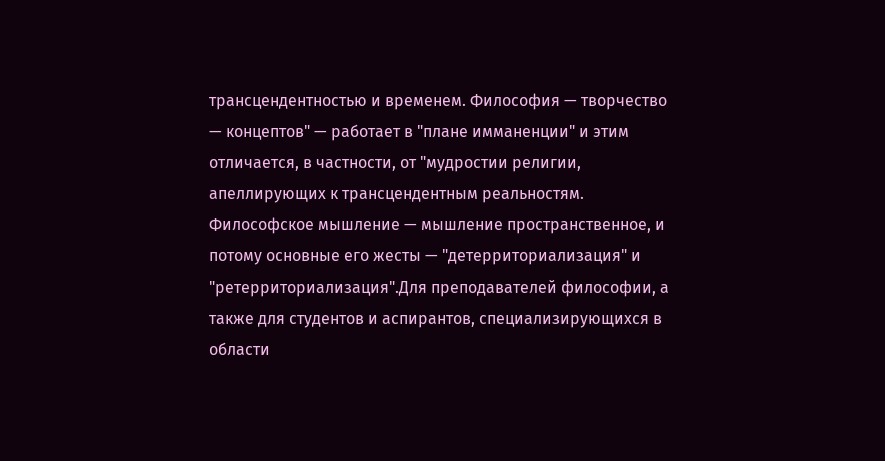трансцендентностью и временем. Философия — творчество — концептов" — работает в "плане имманенции" и этим отличается, в частности, от "мудростии религии, апеллирующих к трансцендентным реальностям. Философское мышление — мышление пространственное, и потому основные его жесты — "детерриториализация" и "ретерриториализация".Для преподавателей философии, а также для студентов и аспирантов, специализирующихся в области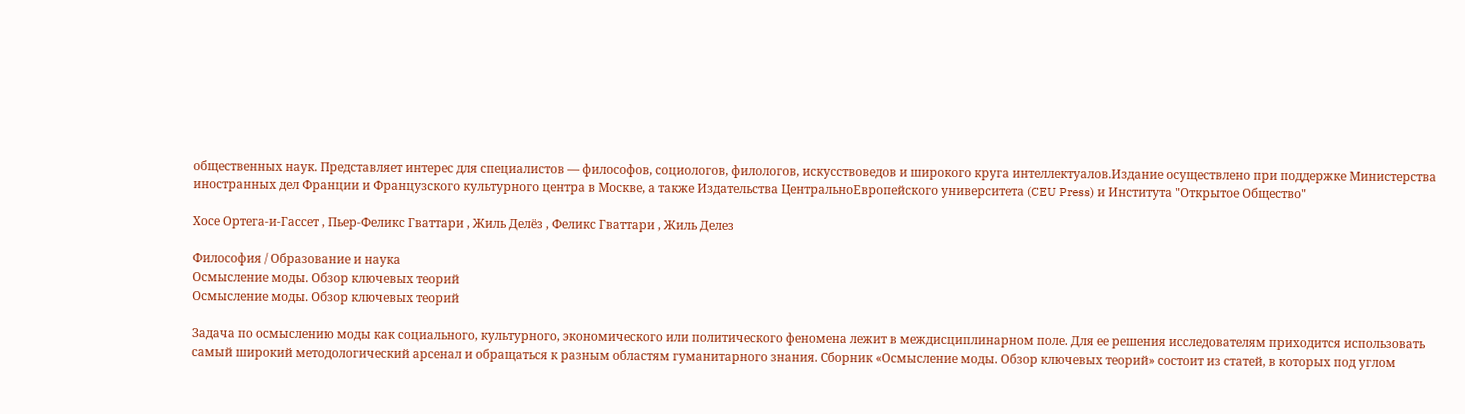общественных наук. Представляет интерес для специалистов — философов, социологов, филологов, искусствоведов и широкого круга интеллектуалов.Издание осуществлено при поддержке Министерства иностранных дел Франции и Французского культурного центра в Москве, а также Издательства ЦентральноЕвропейского университета (CEU Press) и Института "Открытое Общество"

Хосе Ортега-и-Гассет , Пьер-Феликс Гваттари , Жиль Делёз , Феликс Гваттари , Жиль Делез

Философия / Образование и наука
Осмысление моды. Обзор ключевых теорий
Осмысление моды. Обзор ключевых теорий

Задача по осмыслению моды как социального, культурного, экономического или политического феномена лежит в междисциплинарном поле. Для ее решения исследователям приходится использовать самый широкий методологический арсенал и обращаться к разным областям гуманитарного знания. Сборник «Осмысление моды. Обзор ключевых теорий» состоит из статей, в которых под углом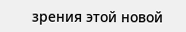зрения этой новой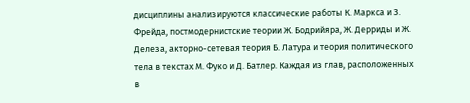дисциплины анализируются классические работы К. Маркса и З. Фрейда, постмодернистские теории Ж. Бодрийяра, Ж. Дерриды и Ж. Делеза, акторно-сетевая теория Б. Латура и теория политического тела в текстах М. Фуко и Д. Батлер. Каждая из глав, расположенных в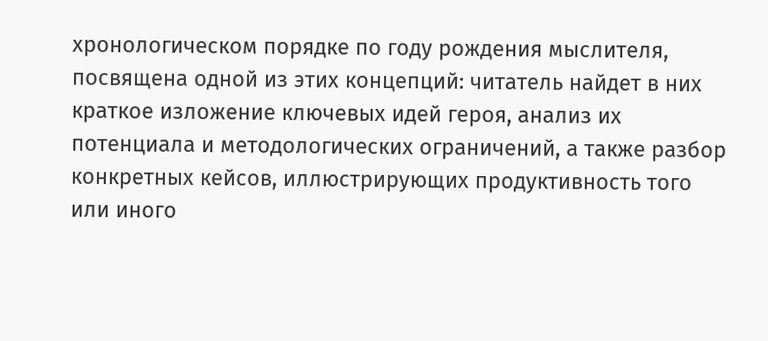хронологическом порядке по году рождения мыслителя, посвящена одной из этих концепций: читатель найдет в них краткое изложение ключевых идей героя, анализ их потенциала и методологических ограничений, а также разбор конкретных кейсов, иллюстрирующих продуктивность того или иного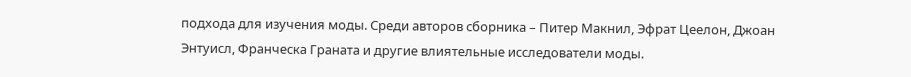подхода для изучения моды. Среди авторов сборника – Питер Макнил, Эфрат Цеелон, Джоан Энтуисл, Франческа Граната и другие влиятельные исследователи моды.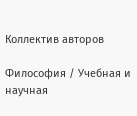Коллектив авторов

Философия / Учебная и научная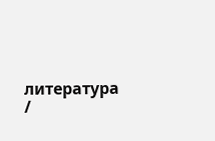литература /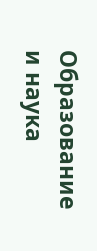Образование и наука